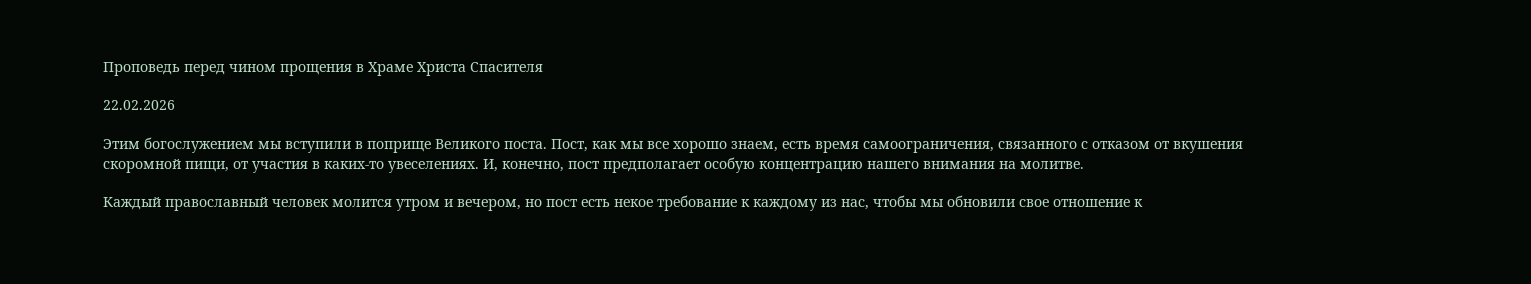Проповедь перед чином прощения в Храме Христа Спасителя

22.02.2026

Этим богослужением мы вступили в поприще Великого поста. Пост, как мы все хорошо знаем, есть время самоограничения, связанного с отказом от вкушения скоромной пищи, от участия в каких-то увеселениях. И, конечно, пост предполагает особую концентрацию нашего внимания на молитве.

Каждый православный человек молится утром и вечером, но пост есть некое требование к каждому из нас, чтобы мы обновили свое отношение к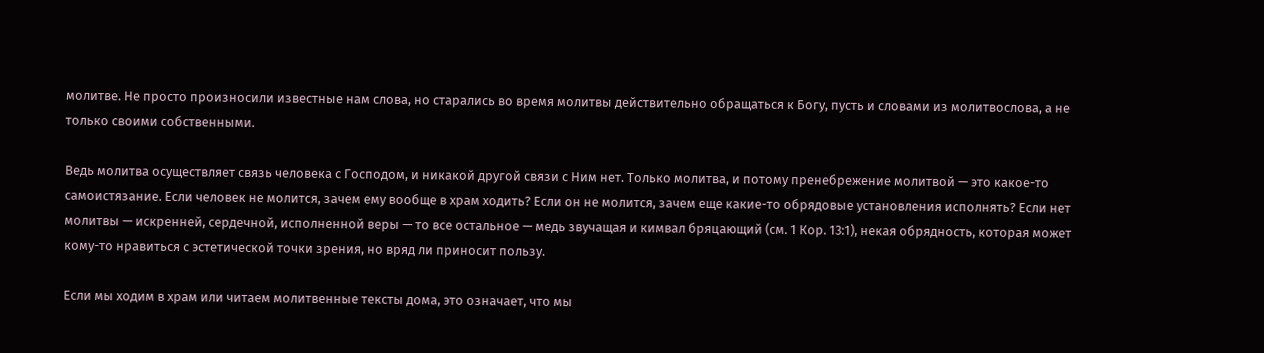молитве. Не просто произносили известные нам слова, но старались во время молитвы действительно обращаться к Богу, пусть и словами из молитвослова, а не только своими собственными.

Ведь молитва осуществляет связь человека с Господом, и никакой другой связи с Ним нет. Только молитва, и потому пренебрежение молитвой — это какое-то самоистязание. Если человек не молится, зачем ему вообще в храм ходить? Если он не молится, зачем еще какие-то обрядовые установления исполнять? Если нет молитвы — искренней, сердечной, исполненной веры — то все остальное — медь звучащая и кимвал бряцающий (см. 1 Кор. 13:1), некая обрядность, которая может кому-то нравиться с эстетической точки зрения, но вряд ли приносит пользу.

Если мы ходим в храм или читаем молитвенные тексты дома, это означает, что мы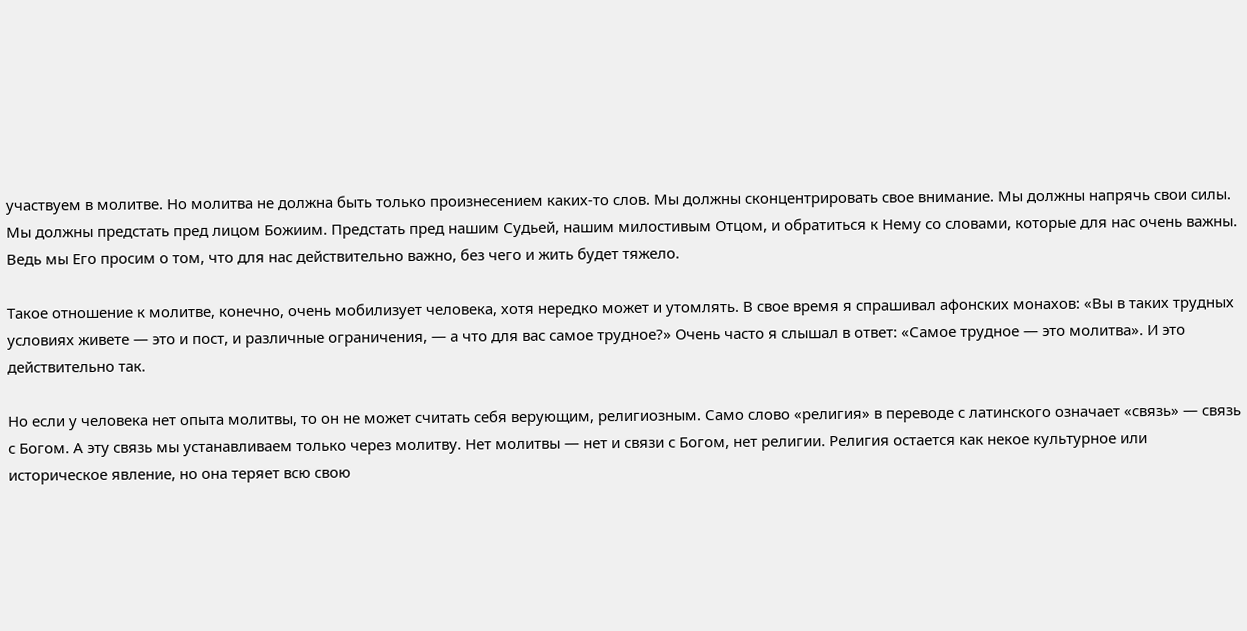участвуем в молитве. Но молитва не должна быть только произнесением каких-то слов. Мы должны сконцентрировать свое внимание. Мы должны напрячь свои силы. Мы должны предстать пред лицом Божиим. Предстать пред нашим Судьей, нашим милостивым Отцом, и обратиться к Нему со словами, которые для нас очень важны. Ведь мы Его просим о том, что для нас действительно важно, без чего и жить будет тяжело.

Такое отношение к молитве, конечно, очень мобилизует человека, хотя нередко может и утомлять. В свое время я спрашивал афонских монахов: «Вы в таких трудных условиях живете — это и пост, и различные ограничения, — а что для вас самое трудное?» Очень часто я слышал в ответ: «Самое трудное — это молитва». И это действительно так.

Но если у человека нет опыта молитвы, то он не может считать себя верующим, религиозным. Само слово «религия» в переводе с латинского означает «связь» — связь с Богом. А эту связь мы устанавливаем только через молитву. Нет молитвы — нет и связи с Богом, нет религии. Религия остается как некое культурное или историческое явление, но она теряет всю свою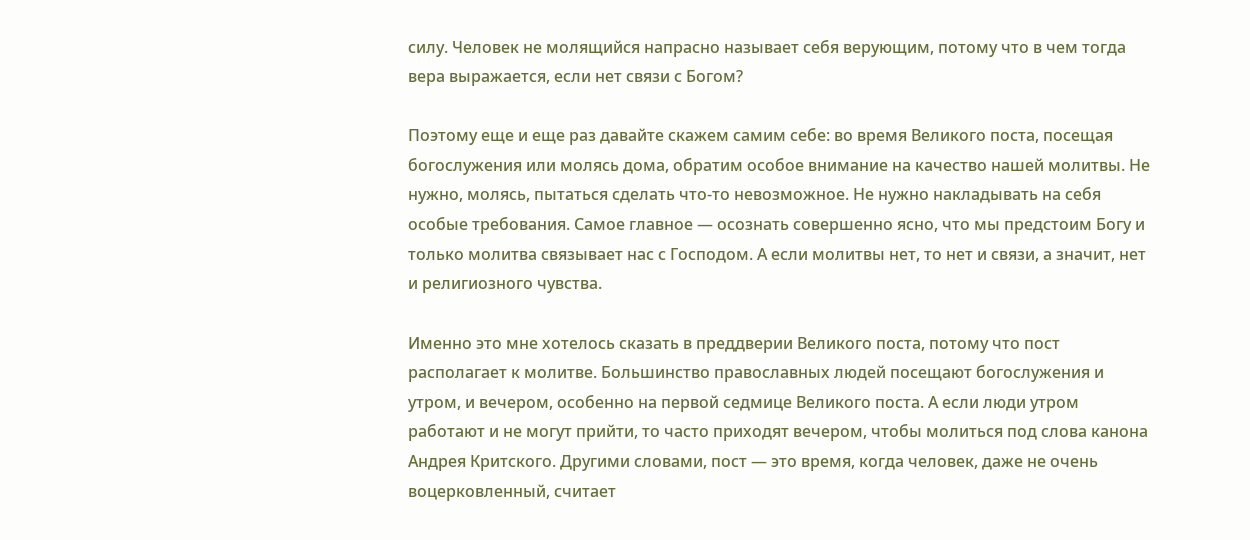силу. Человек не молящийся напрасно называет себя верующим, потому что в чем тогда вера выражается, если нет связи с Богом?

Поэтому еще и еще раз давайте скажем самим себе: во время Великого поста, посещая богослужения или молясь дома, обратим особое внимание на качество нашей молитвы. Не нужно, молясь, пытаться сделать что-то невозможное. Не нужно накладывать на себя особые требования. Самое главное — осознать совершенно ясно, что мы предстоим Богу и только молитва связывает нас с Господом. А если молитвы нет, то нет и связи, а значит, нет и религиозного чувства.

Именно это мне хотелось сказать в преддверии Великого поста, потому что пост располагает к молитве. Большинство православных людей посещают богослужения и утром, и вечером, особенно на первой седмице Великого поста. А если люди утром работают и не могут прийти, то часто приходят вечером, чтобы молиться под слова канона Андрея Критского. Другими словами, пост — это время, когда человек, даже не очень воцерковленный, считает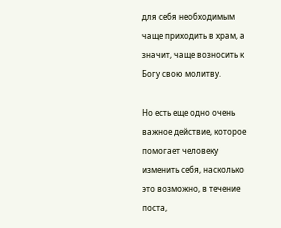для себя необходимым чаще приходить в храм, а значит, чаще возносить к Богу свою молитву.

Но есть еще одно очень важное действие, которое помогает человеку изменить себя, насколько это возможно, в течение поста,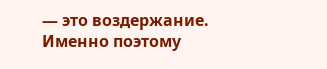— это воздержание. Именно поэтому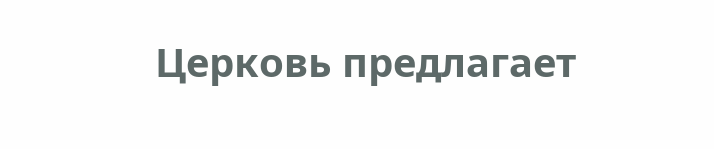Церковь предлагает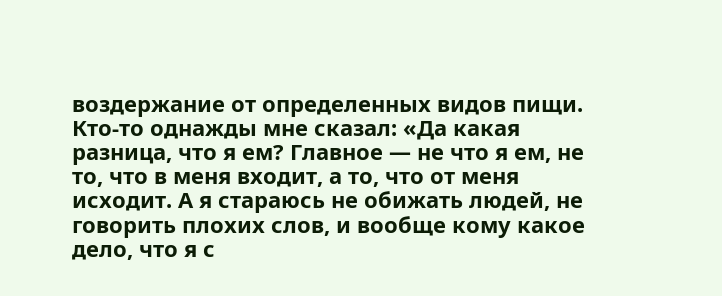воздержание от определенных видов пищи. Кто-то однажды мне сказал: «Да какая разница, что я ем? Главное — не что я ем, не то, что в меня входит, а то, что от меня исходит. А я стараюсь не обижать людей, не говорить плохих слов, и вообще кому какое дело, что я с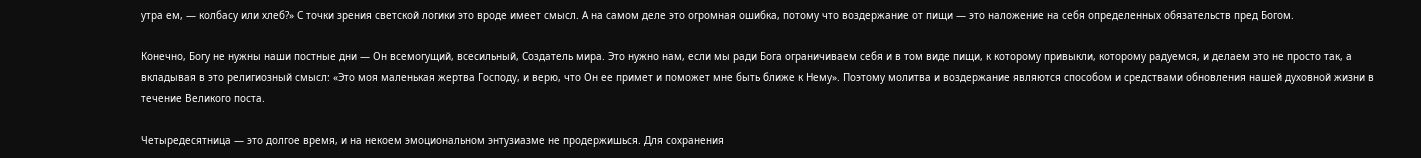утра ем, — колбасу или хлеб?» С точки зрения светской логики это вроде имеет смысл. А на самом деле это огромная ошибка, потому что воздержание от пищи — это наложение на себя определенных обязательств пред Богом.

Конечно, Богу не нужны наши постные дни — Он всемогущий, всесильный, Создатель мира. Это нужно нам, если мы ради Бога ограничиваем себя и в том виде пищи, к которому привыкли, которому радуемся, и делаем это не просто так, а вкладывая в это религиозный смысл: «Это моя маленькая жертва Господу, и верю, что Он ее примет и поможет мне быть ближе к Нему». Поэтому молитва и воздержание являются способом и средствами обновления нашей духовной жизни в течение Великого поста.

Четыредесятница — это долгое время, и на некоем эмоциональном энтузиазме не продержишься. Для сохранения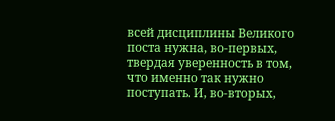всей дисциплины Великого поста нужна, во-первых, твердая уверенность в том, что именно так нужно поступать. И, во-вторых,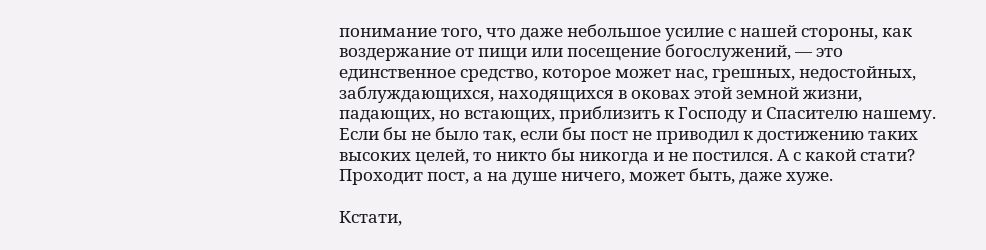понимание того, что даже небольшое усилие с нашей стороны, как воздержание от пищи или посещение богослужений, — это единственное средство, которое может нас, грешных, недостойных, заблуждающихся, находящихся в оковах этой земной жизни, падающих, но встающих, приблизить к Господу и Спасителю нашему. Если бы не было так, если бы пост не приводил к достижению таких высоких целей, то никто бы никогда и не постился. А с какой стати? Проходит пост, а на душе ничего, может быть, даже хуже.

Кстати,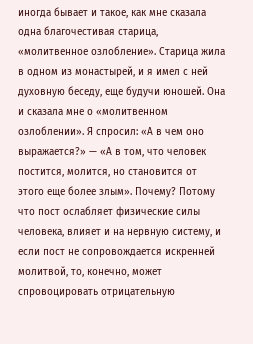иногда бывает и такое, как мне сказала одна благочестивая старица, «молитвенное озлобление». Старица жила в одном из монастырей, и я имел с ней духовную беседу, еще будучи юношей. Она и сказала мне о «молитвенном озлоблении». Я спросил: «А в чем оно выражается?» — «А в том, что человек постится, молится, но становится от этого еще более злым». Почему? Потому что пост ослабляет физические силы человека, влияет и на нервную систему, и если пост не сопровождается искренней молитвой, то, конечно, может спровоцировать отрицательную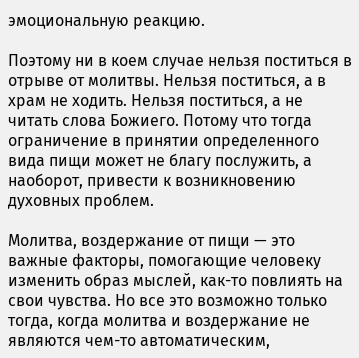эмоциональную реакцию.

Поэтому ни в коем случае нельзя поститься в отрыве от молитвы. Нельзя поститься, а в храм не ходить. Нельзя поститься, а не читать слова Божиего. Потому что тогда ограничение в принятии определенного вида пищи может не благу послужить, а наоборот, привести к возникновению духовных проблем.

Молитва, воздержание от пищи — это важные факторы, помогающие человеку изменить образ мыслей, как-то повлиять на свои чувства. Но все это возможно только тогда, когда молитва и воздержание не являются чем-то автоматическим,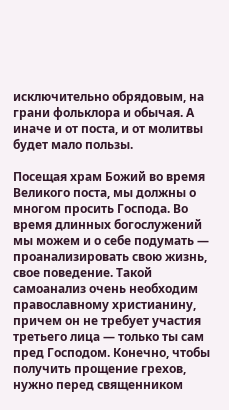исключительно обрядовым, на грани фольклора и обычая. А иначе и от поста, и от молитвы будет мало пользы.

Посещая храм Божий во время Великого поста, мы должны о многом просить Господа. Во время длинных богослужений мы можем и о себе подумать — проанализировать свою жизнь, свое поведение. Такой самоанализ очень необходим православному христианину, причем он не требует участия третьего лица — только ты сам пред Господом. Конечно, чтобы получить прощение грехов, нужно перед священником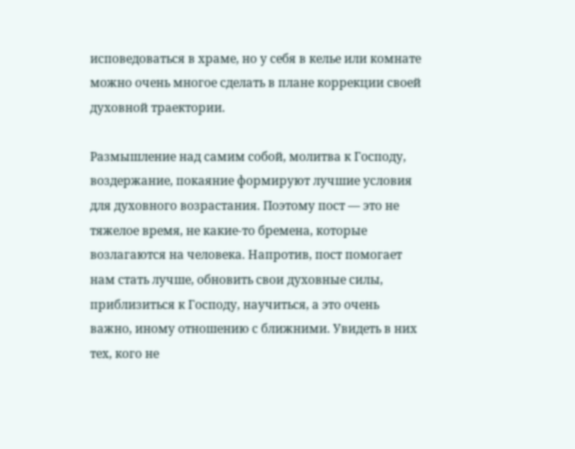исповедоваться в храме, но у себя в келье или комнате можно очень многое сделать в плане коррекции своей духовной траектории.

Размышление над самим собой, молитва к Господу, воздержание, покаяние формируют лучшие условия для духовного возрастания. Поэтому пост — это не тяжелое время, не какие-то бремена, которые возлагаются на человека. Напротив, пост помогает нам стать лучше, обновить свои духовные силы, приблизиться к Господу, научиться, а это очень важно, иному отношению с ближними. Увидеть в них тех, кого не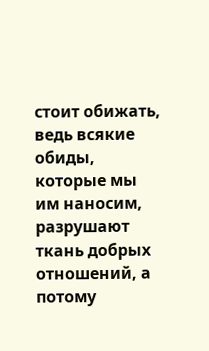стоит обижать, ведь всякие обиды, которые мы им наносим, разрушают ткань добрых отношений, а потому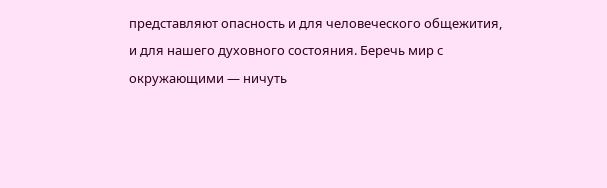представляют опасность и для человеческого общежития, и для нашего духовного состояния. Беречь мир с окружающими — ничуть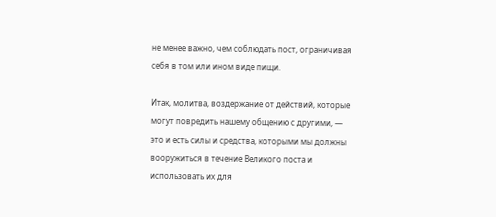не менее важно, чем соблюдать пост, ограничивая себя в том или ином виде пищи.

Итак, молитва, воздержание от действий, которые могут повредить нашему общению с другими, — это и есть силы и средства, которыми мы должны вооружиться в течение Великого поста и использовать их для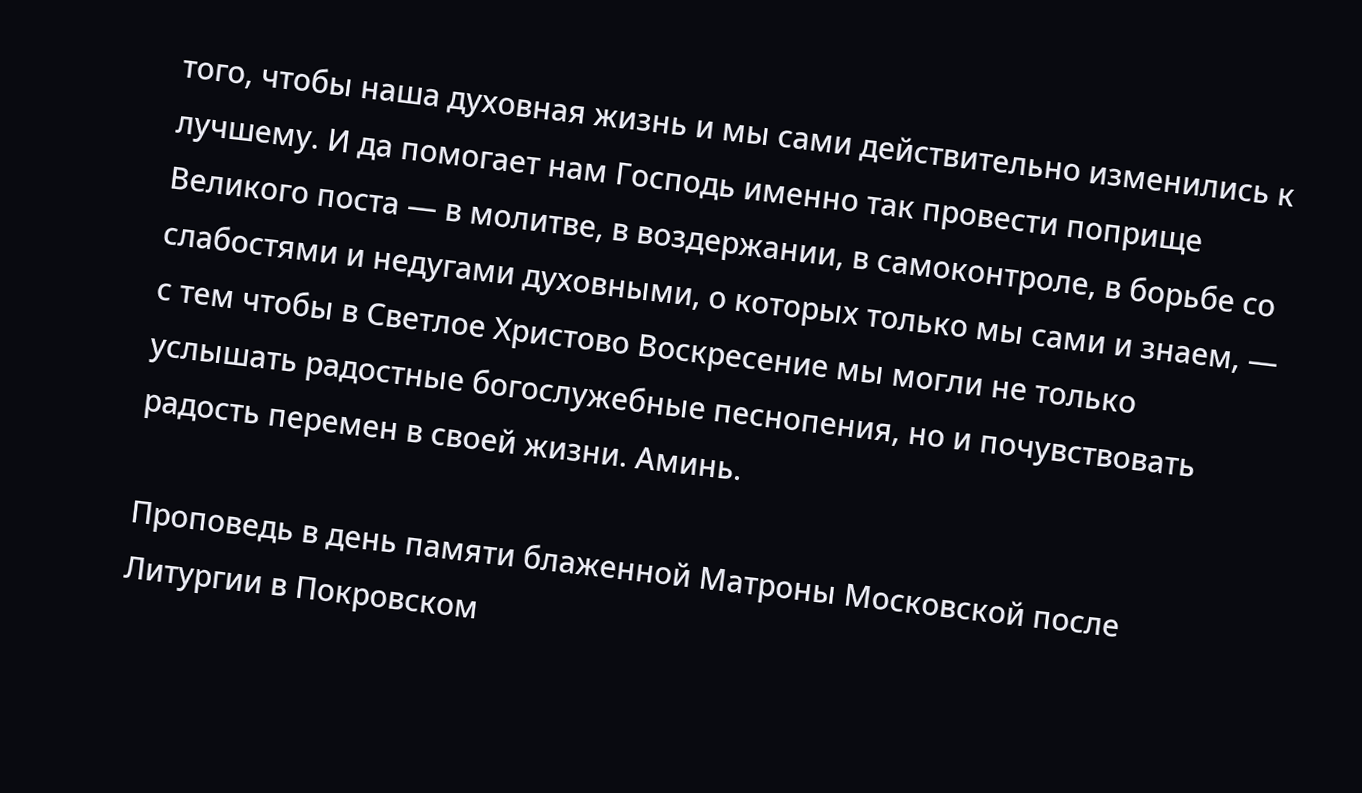того, чтобы наша духовная жизнь и мы сами действительно изменились к лучшему. И да помогает нам Господь именно так провести поприще Великого поста — в молитве, в воздержании, в самоконтроле, в борьбе со слабостями и недугами духовными, о которых только мы сами и знаем, — с тем чтобы в Светлое Христово Воскресение мы могли не только услышать радостные богослужебные песнопения, но и почувствовать радость перемен в своей жизни. Аминь.

Проповедь в день памяти блаженной Матроны Московской после Литургии в Покровском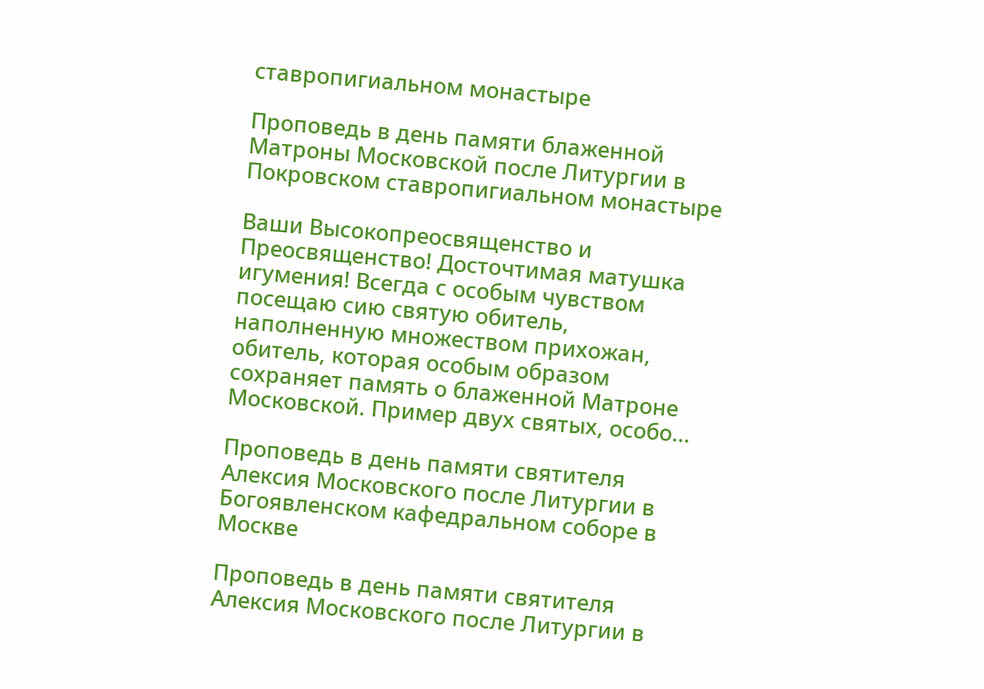ставропигиальном монастыре

Проповедь в день памяти блаженной Матроны Московской после Литургии в Покровском ставропигиальном монастыре

Ваши Высокопреосвященство и Преосвященство! Досточтимая матушка игумения! Всегда с особым чувством посещаю сию святую обитель, наполненную множеством прихожан, обитель, которая особым образом сохраняет память о блаженной Матроне Московской. Пример двух святых, особо...

Проповедь в день памяти святителя Алексия Московского после Литургии в Богоявленском кафедральном соборе в Москве

Проповедь в день памяти святителя Алексия Московского после Литургии в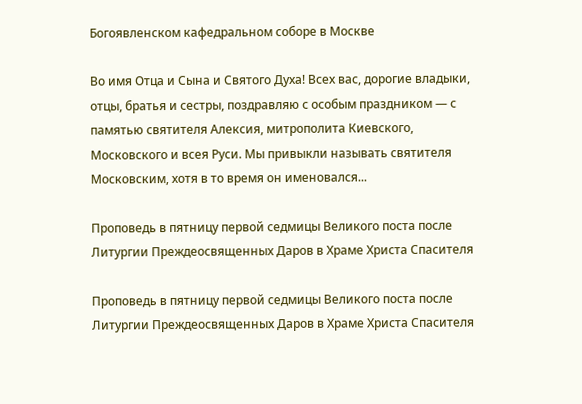Богоявленском кафедральном соборе в Москве

Во имя Отца и Сына и Святого Духа! Всех вас, дорогие владыки, отцы, братья и сестры, поздравляю с особым праздником — с памятью святителя Алексия, митрополита Киевского, Московского и всея Руси. Мы привыкли называть святителя Московским, хотя в то время он именовался...

Проповедь в пятницу первой седмицы Великого поста после Литургии Преждеосвященных Даров в Храме Христа Спасителя

Проповедь в пятницу первой седмицы Великого поста после Литургии Преждеосвященных Даров в Храме Христа Спасителя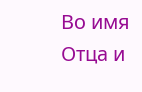Во имя Отца и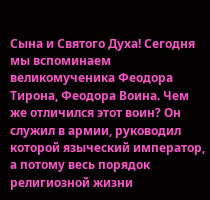Сына и Святого Духа! Сегодня мы вспоминаем великомученика Феодора Тирона, Феодора Воина. Чем же отличился этот воин? Он служил в армии, руководил которой языческий император, а потому весь порядок религиозной жизни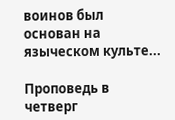воинов был основан на языческом культе...

Проповедь в четверг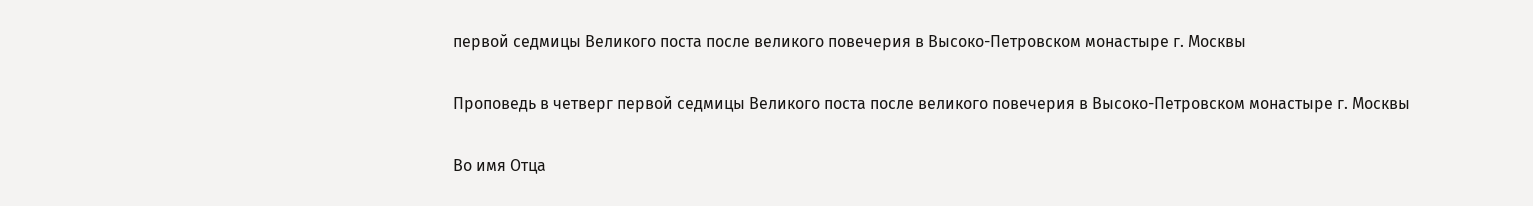первой седмицы Великого поста после великого повечерия в Высоко-Петровском монастыре г. Москвы

Проповедь в четверг первой седмицы Великого поста после великого повечерия в Высоко-Петровском монастыре г. Москвы

Во имя Отца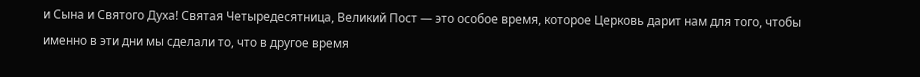и Сына и Святого Духа! Святая Четыредесятница, Великий Пост — это особое время, которое Церковь дарит нам для того, чтобы именно в эти дни мы сделали то, что в другое время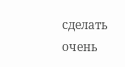сделать очень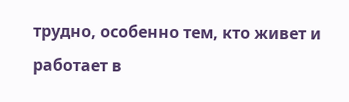трудно, особенно тем, кто живет и работает в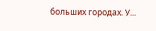больших городах. У...